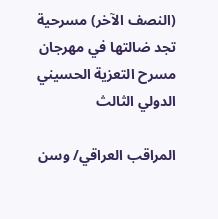(النصف الآخر) مسرحية تجد ضالتها في مهرجان مسرح التعزية الحسيني الدولي الثالث

المراقب العراقي/ وسن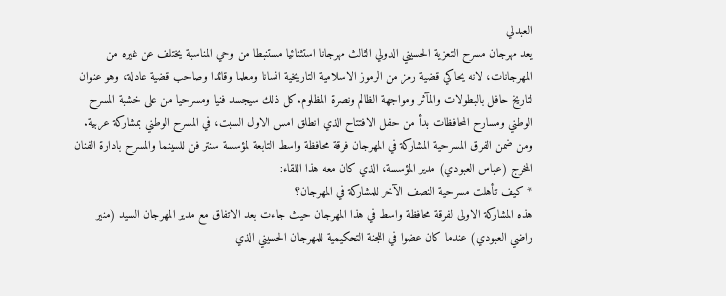العبدلي
يعد مهرجان مسرح التعزية الحسيني الدولي الثالث مهرجانا استثنائيا مستنبطا من وحي المناسبة يختلف عن غيره من المهرجانات، لانه يحاكي قضية رمز من الرموز الاسلامية التاريخية انسانا ومعلما وقائدا وصاحب قضية عادلة، وهو عنوان لتاريخ حافل بالبطولات والمآثر ومواجهة الظالم ونصرة المظلوم.كل ذلك سيجسد فنيا ومسرحيا من على خشبة المسرح الوطني ومسارح المحافظات بدأ من حفل الافتتاح الذي انطلق امس الاول السبت، في المسرح الوطني بمشاركة عربية.
ومن ضمن الفرق المسرحية المشاركة في المهرجان فرقة محافظة واسط التابعة لمؤسسة سنتر فن للسينما والمسرح بادارة الفنان المخرج (عباس العبودي) مدير المؤسسة، الذي كان معه هذا اللقاء:
* كيف تأهلت مسرحية النصف الآخر للمشاركة في المهرجان؟
هذه المشاركة الاولى لفرقة محافظة واسط في هذا المهرجان حيث جاءت بعد الاتفاق مع مدير المهرجان السيد (منير راضي العبودي) عندما كان عضوا في اللجنة التحكيمية للمهرجان الحسيني الذي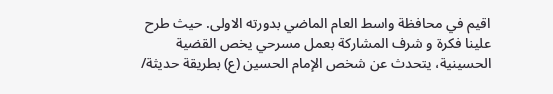اقيم في محافظة واسط العام الماضي بدورته الاولى. حيث طرح علينا فكرة و شرف المشاركة بعمل مسرحي يخص القضية الحسينية، يتحدث عن شخص الإمام الحسين (ع) بطريقة حديثة/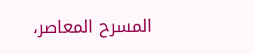المسرح المعاصر،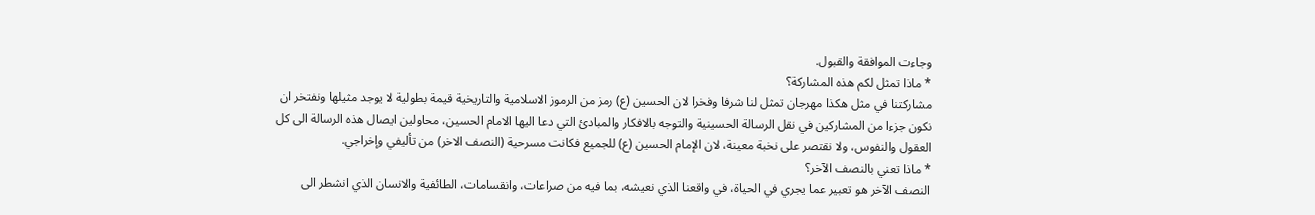وجاءت الموافقة والقبول.
* ماذا تمثل لكم هذه المشاركة؟
مشاركتنا في مثل هكذا مهرجان تمثل لنا شرفا وفخرا لان الحسين (ع) رمز من الرموز الاسلامية والتاريخية قيمة بطولية لا يوجد مثيلها ونفتخر ان نكون جزءا من المشاركين في نقل الرسالة الحسينية والتوجه بالافكار والمبادئ التي دعا اليها الامام الحسين، محاولين ايصال هذه الرسالة الى كل العقول والنفوس، ولا نقتصر على نخبة معينة، لان الإمام الحسين (ع) للجميع فكانت مسرحية (النصف الاخر) من تأليفي وإخراجي.
* ماذا تعني بالنصف الآخر؟
النصف الآخر هو تعبير عما يجري في الحياة، في واقعنا الذي نعيشه، بما فيه من صراعات، وانقسامات، الطائفية والانسان الذي انشطر الى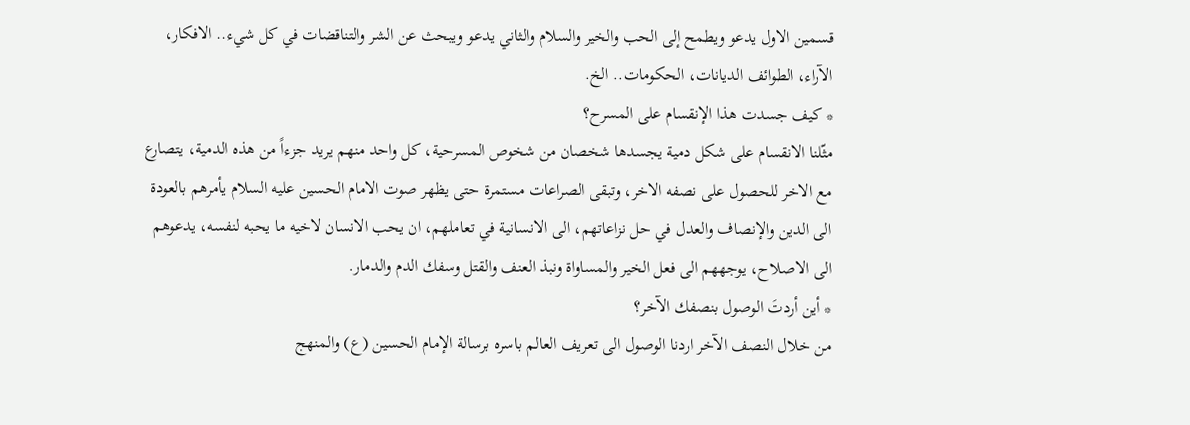قسمين الاول يدعو ويطمح إلى الحب والخير والسلام والثاني يدعو ويبحث عن الشر والتناقضات في كل شيء.. الافكار، الآراء، الطوائف الديانات، الحكومات.. الخ.
* كيف جسدت هذا الإنقسام على المسرح؟
مثّلنا الانقسام على شكل دمية يجسدها شخصان من شخوص المسرحية، كل واحد منهم يريد جزءاً من هذه الدمية، يتصارع مع الاخر للحصول على نصفه الاخر، وتبقى الصراعات مستمرة حتى يظهر صوت الامام الحسين عليه السلام يأمرهم بالعودة الى الدين والإنصاف والعدل في حل نزاعاتهم، الى الانسانية في تعاملهم، ان يحب الانسان لاخيه ما يحبه لنفسه، يدعوهم الى الاصلاح، يوجههم الى فعل الخير والمساواة ونبذ العنف والقتل وسفك الدم والدمار.
* أين أردتَ الوصول بنصفك الآخر؟
من خلال النصف الآخر اردنا الوصول الى تعريف العالم باسره برسالة الإمام الحسين (ع) والمنهج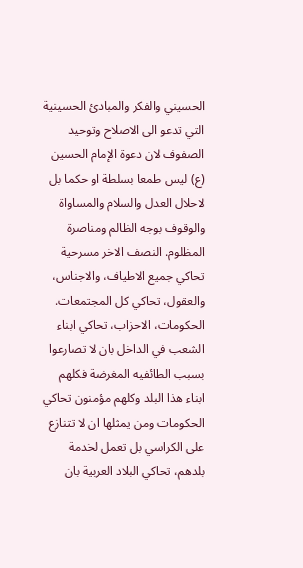الحسيني والفكر والمبادئ الحسينية التي تدعو الى الاصلاح وتوحيد الصفوف لان دعوة الإمام الحسين (ع) ليس طمعا بسلطة او حكما بل لاحلال العدل والسلام والمساواة والوقوف بوجه الظالم ومناصرة المظلوم. النصف الاخر مسرحية تحاكي جميع الاطياف، والاجناس، والعقول، تحاكي كل المجتمعات. الحكومات، الاحزاب، تحاكي ابناء الشعب في الداخل بان لا تصارعوا بسبب الطائفيه المغرضة فكلهم ابناء هذا البلد وكلهم مؤمنون تحاكي الحكومات ومن يمثلها ان لا تتنازع على الكراسي بل تعمل لخدمة بلدهم، تحاكي البلاد العربية بان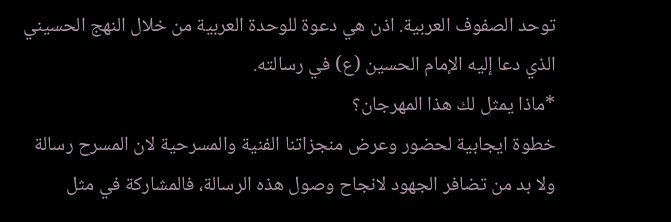توحد الصفوف العربية. اذن هي دعوة للوحدة العربية من خلال النهج الحسيني الذي دعا إليه الإمام الحسين (ع) في رسالته.
*ماذا يمثل لك هذا المهرجان؟
خطوة ايجابية لحضور وعرض منجزاتنا الفنية والمسرحية لان المسرح رسالة ولا بد من تضافر الجهود لانجاح وصول هذه الرسالة، فالمشاركة في مثل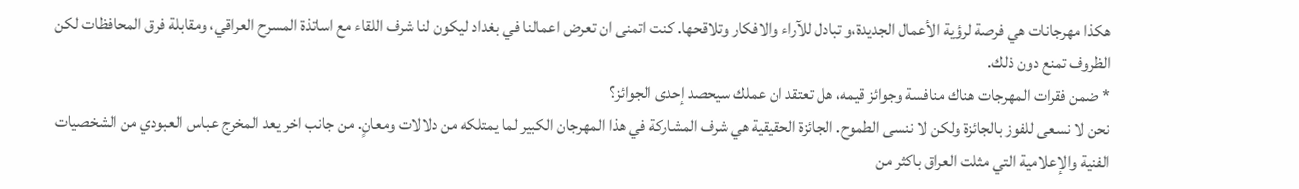هكذا مهرجانات هي فرصة لرؤية الأعمال الجديدة،و تبادل للآراء والافكار وتلاقحها. كنت اتمنى ان تعرض اعمالنا في بغداد ليكون لنا شرف اللقاء مع اساتذة المسرح العراقي، ومقابلة فرق المحافظات لكن الظروف تمنع دون ذلك.
* ضمن فقرات المهرجات هناك منافسة وجوائز قيمه، هل تعتقد ان عملك سيحصد إحدى الجوائز؟
نحن لا نسعى للفوز بالجائزة ولكن لا ننسى الطموح. الجائزة الحقيقية هي شرف المشاركة في هذا المهرجان الكبير لما يمتلكه من دلالات ومعانٍ. من جانب اخر يعد المخرج عباس العبودي من الشخصيات الفنية والإعلامية التي مثلت العراق باكثر من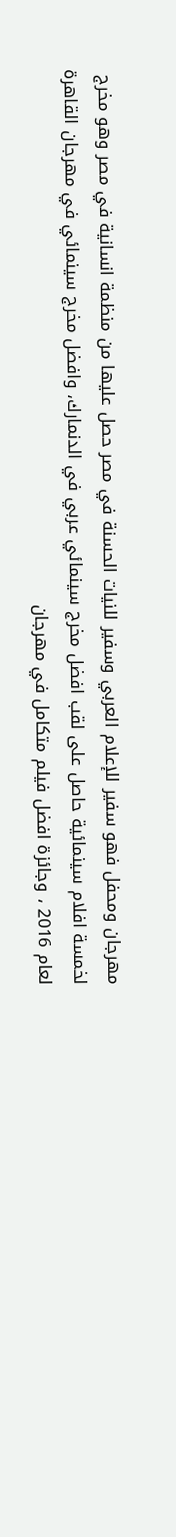مهرجان ومحفل فهو سفير للإعلام العربي وسفير للنيات الحسنة في مصر حصل عليها من منظمة انسانية في مصر وهو مخرج لخمسة افلام سينمائية حاصل على لقب افضل مخرج سينمائي عربي في الدنمارك، وافضل مخرج سينمائي في مهرجان القاهرة لعام 2016 ، وجائزة افضل فيلم متكامل في مهرجان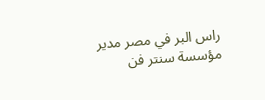راس البر في مصر مدير مؤسسة سنتر فن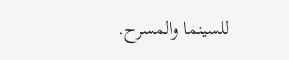للسينما والمسرح.